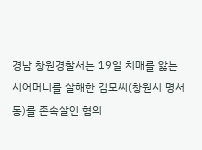경남 창원경찰서는 19일 치매를 앓는 시어머니를 살해한 김모씨(창원시 명서동)를 존속살인 혐의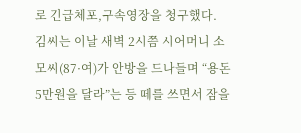로 긴급체포,구속영장을 청구했다.
김씨는 이날 새벽 2시쯤 시어머니 소모씨(87·여)가 안방을 드나들며 “용돈 5만원을 달라”는 등 떼를 쓰면서 잠을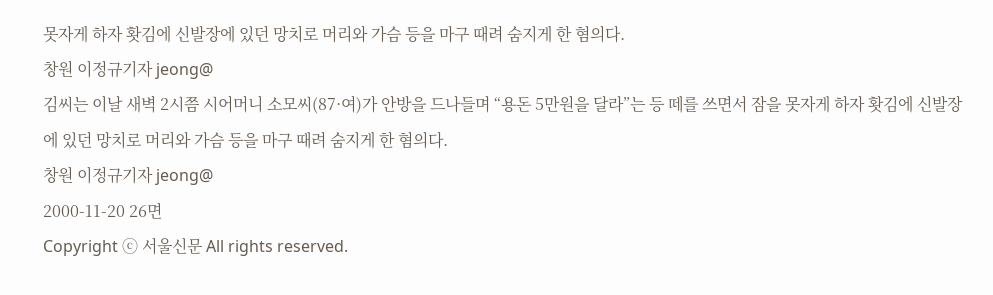못자게 하자 홧김에 신발장에 있던 망치로 머리와 가슴 등을 마구 때려 숨지게 한 혐의다.
창원 이정규기자 jeong@
김씨는 이날 새벽 2시쯤 시어머니 소모씨(87·여)가 안방을 드나들며 “용돈 5만원을 달라”는 등 떼를 쓰면서 잠을 못자게 하자 홧김에 신발장에 있던 망치로 머리와 가슴 등을 마구 때려 숨지게 한 혐의다.
창원 이정규기자 jeong@
2000-11-20 26면
Copyright ⓒ 서울신문 All rights reserved.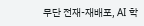무단 전재-재배포, AI 학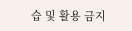습 및 활용 금지